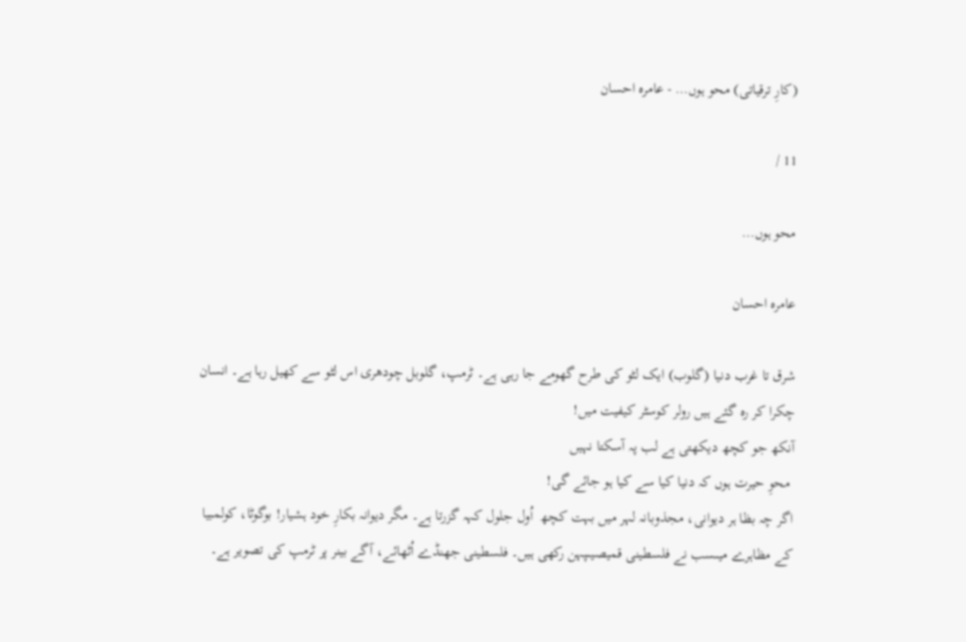(کارِ ترقیاتی) محو ہوں… - عامرہ احسان

11 /

محو ہوں…

عامرہ احسان

شرق تا غرب دنیا (گلوب) ایک لٹو کی طرح گھومے جا رہی ہے۔ ٹرمپ، گلوبل چودھری اس لٹو سے کھیل رہا ہے۔ انسان چکرا کر رہ گئے ہیں رولر کوسٹر کیفیت میں!
آنکھ جو کچھ دیکھتی ہے لب پہ آسکتا نہیں
 محوِ حیرت ہوں کہ دنیا کیا سے کیا ہو جائے گی!
اگر چہ بظا ہر دیوانی، مجذوبانہ لہر میں بہت کچھ  اُول جلول کہہ گزرتا ہے۔ مگر دیوانہ بکارِ خود ہشیار! بوگوٹا، کولمبیا کے مظاہرے میںسب نے فلسطینی قمیصیںپہن رکھی ہیں۔ فلسطینی جھنڈے اُٹھائے، آگے بینر پر ٹرمپ کی تصویر ہے۔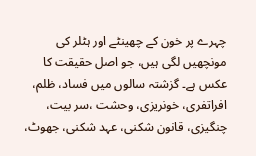چہرے پر خون کے چھینٹے اور ہٹلر کی مونچھیں لگی ہیں، جو اصل حقیقت کا عکس ہے۔ گزشتہ سالوں میں فساد، ظلم، افراتفری، خونریزی، وحشت ،سر بیت، چنگیزی، قانون شکنی، عہد شکنی، جھوٹ،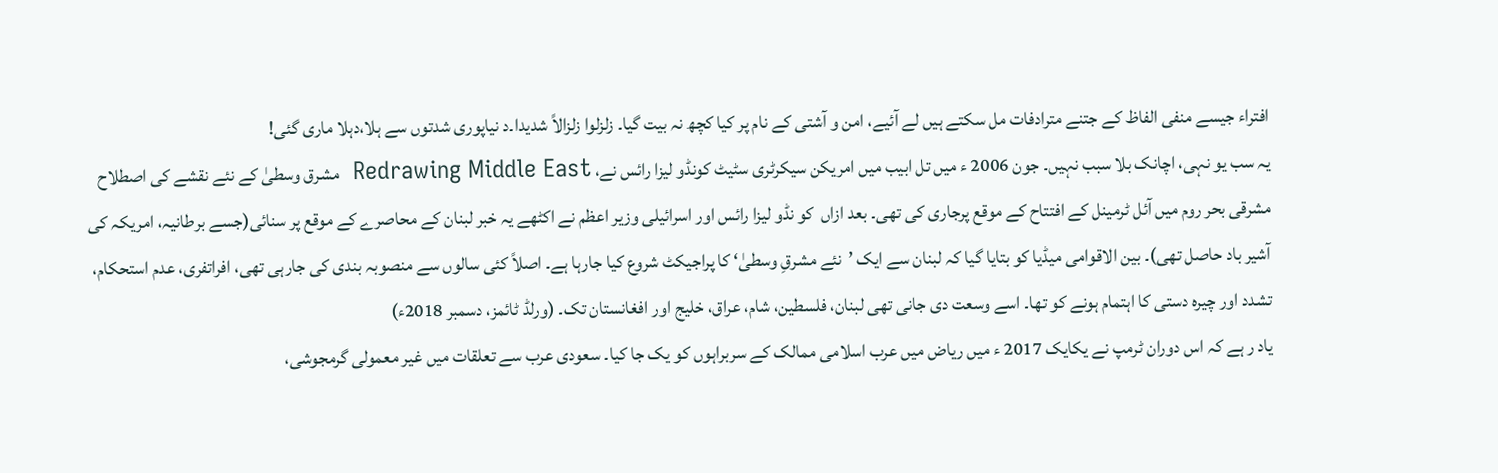افتراء جیسے منفی الفاظ کے جتنے مترادفات مل سکتے ہیں لے آئیے، امن و آشتی کے نام پر کیا کچھ نہ بیت گیا۔ زلزلوا زلزالاً شدیدا۔د نیاپوری شدتوں سے ہلا،دہلا ماری گئی!
یہ سب یو نہی، اچانک بلا سبب نہیں۔ جون 2006 ء میں تل ابیب میں امریکن سیکرٹری سٹیٹ کونڈو لیزا رائس نے، Redrawing Middle East  مشرق وسطیٰ کے نئے نقشے کی اصطلاح مشرقی بحر روم میں آئل ٹرمینل کے افتتاح کے موقع پرجاری کی تھی۔ بعد ازاں  کو نڈو لیزا رائس اور اسرائیلی وزیر اعظم نے اکٹھے یہ خبر لبنان کے محاصرے کے موقع پر سنائی(جسے برطانیہ، امریکہ کی آشیر باد حاصل تھی)۔ بین الاقوامی میڈیا کو بتایا گیا کہ لبنان سے ایک ’نئے مشرقِ وسطیٰ‘ کا پراجیکٹ شروع کیا جارہا ہے۔ اصلاً کئی سالوں سے منصوبہ بندی کی جارہی تھی، افراتفری، عدم استحکام، تشدد اور چیرہ دستی کا اہتمام ہونے کو تھا۔ اسے وسعت دی جانی تھی لبنان، فلسطین، شام، عراق، خلیج اور افغانستان تک۔ (ورلڈ ٹائمز، دسمبر 2018ء)
یاد ر ہے کہ اس دوران ٹرمپ نے یکایک 2017 ء میں ریاض میں عرب اسلامی ممالک کے سربراہوں کو یک جا کیا۔ سعودی عرب سے تعلقات میں غیر معمولی گرمجوشی،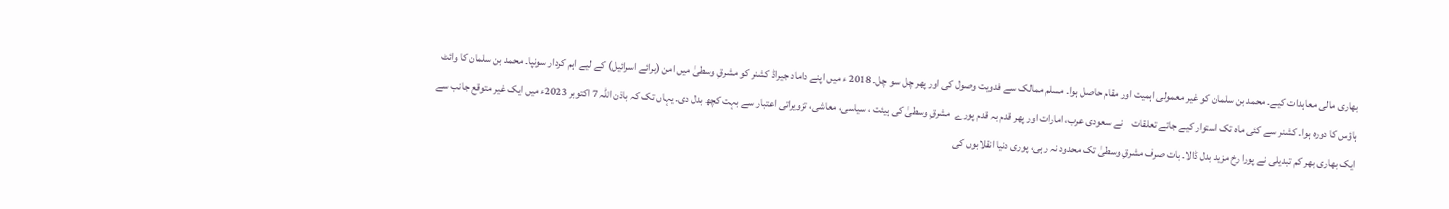بھاری مالی معاہدات کیے۔ محمد بن سلمان کو غیر معمولی اہمیت اور مقام حاصل ہوا۔ مسلم ممالک سے فدویت وصول کی اور پھر چل سو چل۔ 2018 ء میں اپنے داماد جیراڈ کشنر کو مشرقِ وسطیٰ میں امن (برائے اسرائیل) کے لیے اہم کردار سونپا۔ محمد بن سلمان کا وائٹ ہاؤس کا دورہ ہوا۔ کشنر سے کئی ماہ تک استوار کیے جاتے تعلقات    نے سعودی عرب، امارات اور پھر قدم بہ قدم پورے  مشرقِ وسطیٰ کی ہیئت ، سیاسی، معاشی، تزویراتی اعتبار سے بہت کچھ بدل دی۔ یہاں تک کہ باذن اللہ 7 اکتوبر 2023ء میں ایک غیر متوقع جانب سے ایک بھاری بھر کم تبدیلی نے پورا رخ مزید بدل ڈالا۔ بات صرف مشرقِ وسطیٰ تک محدود نہ رہی، پوری دنیا انقلابوں کی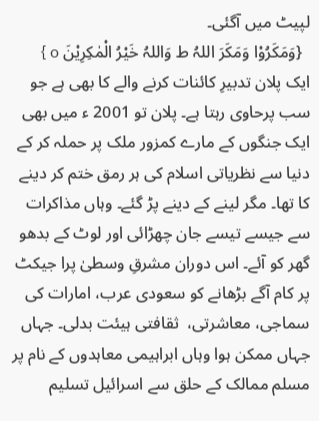لپیٹ میں آگئی۔
  {وَمَکَرُوْا وَمَکَرَ اللہُ ط وَاللہُ خَیْرُ الْمٰکِرِیْنَ o }
ایک پلان تدبیرِ کائنات کرنے والے کا بھی ہے جو سب پرحاوی رہتا ہے۔ پلان تو 2001 ء میں بھی ایک جنگوں کے مارے کمزور ملک پر حملہ کر کے دنیا سے نظریاتی اسلام کی ہر رمق ختم کر دینے کا تھا۔ مگر لینے کے دینے پڑ گئے۔ وہاں مذاکرات سے جیسے تیسے جان چھڑائی اور لوٹ کے بدھو گھر کو آئے۔ اس دوران مشرقِ وسطیٰ پرا جیکٹ پر کام آگے بڑھانے کو سعودی عرب، امارات کی سماجی، معاشرتی،  ثقافتی ہیئت بدلی۔ جہاں جہاں ممکن ہوا وہاں ابراہیمی معاہدوں کے نام پر مسلم ممالک کے حلق سے اسرائیل تسلیم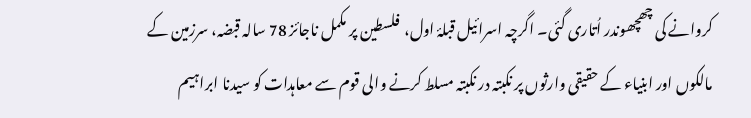کروانے کی چھچھوندر اُتاری گئی۔ اگرچہ اسرائیل قبلۂ اول،  فلسطین پر مکمل ناجائز 78 سالہ قبضہ، سرزمین کے مالکوں اور ابنیاء کے حقیقی وارثوں پر نکبتہ در نکبتہ مسلط کرنے والی قوم سے معاہدات کو سیدنا ابراہیم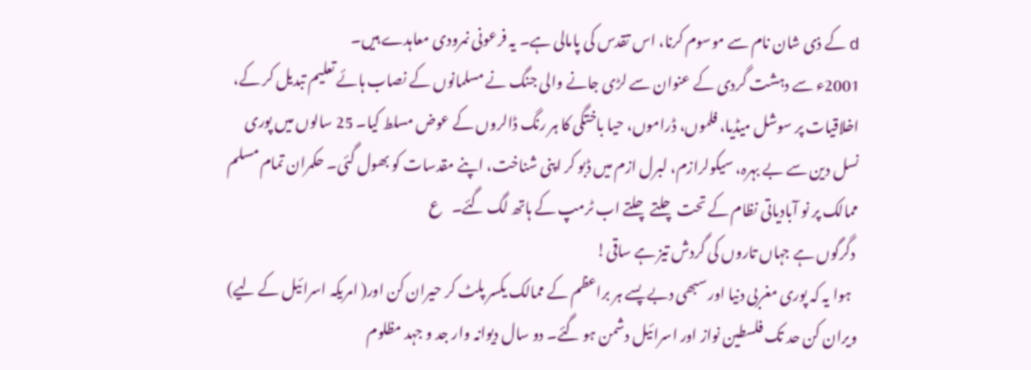d کے ذی شان نام سے موسوم کرنا، اس تقدس کی پامالی ہے۔ یہ فرعونی نمرودی معاہدے ہیں۔
2001ء سے دہشت گردی کے عنوان سے لڑی جانے والی جنگ نے مسلمانوں کے نصاب ہائے تعلیم تبدیل کر کے، اخلاقیات پر سوشل میڈیا، فلموں، ڈراموں، حیا باختگی کا ہر رنگ ڈالروں کے عوض مسلط کیا۔ 25 سالوں میں پوری نسل دین سے بے بہرہ، سیکولرازم، لبرل ازم میں ڈبو کر اپنی شناخت، اپنے مقدسات کو بھول گئی۔ حکمران تمام مسلم ممالک پر نو آبادیاتی نظام کے تحت چلتے چلتے اب ٹرمپ کے ہاتھ لگ گئے۔   ع
 دگرگوں ہے جہاں تاروں کی گردش تیز ہے ساقی!
  ہوا یہ کہ پوری مغربی دنیا اور سبھی دبے پسے ہر براعظم کے ممالک یکسر پلٹ کر حیران کن اور( امریکہ اسرائیل کے لیے) ویران کن حد تک فلسطین نواز اور اسرائیل دشمن ہو گئے۔ دو سال دیوانہ وار جد و جہد مظلوم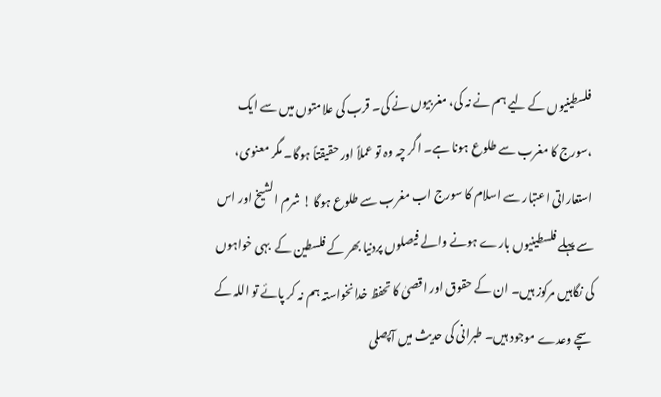فلسطینیوں کے لیے ہم نے نہ کی، مغربیوں نے کی۔ قرب کی علامتوں میں سے ایک ،سورج کا مغرب سے طلوع ہونا ہے۔ اگر چہ وہ تو عملاً اور حقیقتاً ہوگا۔ مگر معنوی، استعاراتی اعتبار سے اسلام کا سورج اب مغرب سے طلوع ہوگا ! شرم الشیخ اور اس سے پہلے فلسطینیوں بارے ہونے والے فیصلوں پردنیا بھر کے فلسطین کے  بہی خواہوں کی نگاہیں مرکوز ہیں۔ ان کے حقوق اور اقصیٰ کا تحفظ خدانخواستہ ہم نہ کر پائے تو اللہ کے سچے وعدے موجود ہیں۔ طبرانی کی حدیث میں آپصلى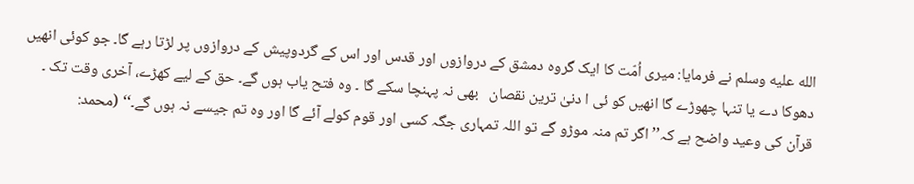الله عليه وسلم نے فرمایا: میری اُمّت کا ایک گروہ دمشق کے دروازوں اور قدس اور اس کے گردوپیش کے دروازوں پر لڑتا رہے گا۔ جو کوئی انھیں دھوکا دے یا تنہا چھوڑے گا انھیں کو ئی ا دنیٰ ترین نقصان   بھی نہ پہنچا سکے گا ۔ وہ فتح یاب ہوں گے۔ حق کے لیے کھڑے، آخری وقت تک ۔
قرآن کی وعید واضح ہے کہ’’ اگر تم منہ موڑو گے تو اللہ تمہاری جگہ کسی اور قوم کولے آئے گا اور وہ تم جیسے نہ ہوں گے۔‘‘ (محمد: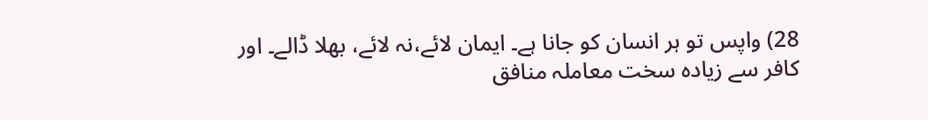28) واپس تو ہر انسان کو جانا ہے۔ ایمان لائے،نہ لائے، بھلا ڈالے۔ اور کافر سے زیادہ سخت معاملہ منافق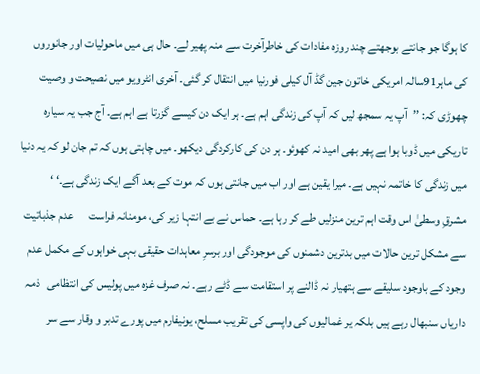کا ہوگا جو جانتے بوجھتے چند روزہ مفادات کی خاطرآخرت سے منہ پھیر لے۔ حال ہی میں ماحولیات اور جانوروں کی ماہر91سالہ امریکی خاتون جین گڈ آل کیلی فورنیا میں انتقال کر گئی۔ آخری انٹرویو میں نصیحت و وصیت چھوڑی کہ: ’’آپ یہ سمجھ لیں کہ آپ کی زندگی اہم ہے۔ ہر ایک دن کیسے گزرتا ہے اہم ہے۔ آج جب یہ سیارہ تاریکی میں ڈوبا ہوا ہے پھر بھی امید نہ کھوئو۔ ہر دن کی کارکردگی دیکھو۔ میں چاہتی ہوں کہ تم جان لو کہ یہ دنیا میں زندگی کا خاتمہ نہیں ہے۔ میرا یقین ہے اور اب میں جانتی ہوں کہ موت کے بعد آگے ایک زندگی ہے۔‘ ‘
مشرقِ وسطیٰ اس وقت اہم ترین منزلیں طے کر رہا ہے۔ حماس نے بے انتہا زیر کی، مومنانہ فراست      عدم جذباتیت سے مشکل ترین حالات میں بدترین دشمنوں کی موجودگی اور برسرِ معاہدات حقیقی بہی خواہوں کے مکمل عدم وجود کے باوجود سلیقے سے ہتھیار نہ ڈالنے پر استقامت سے ڈٹے رہے۔ نہ صرف غزہ میں پولیس کی انتظامی   ذمہ داریاں سنبھال رہے ہیں بلکہ یر غمالیوں کی واپسی کی تقریب مسلح، یونیفارم میں پورے تدبر و وقار سے سر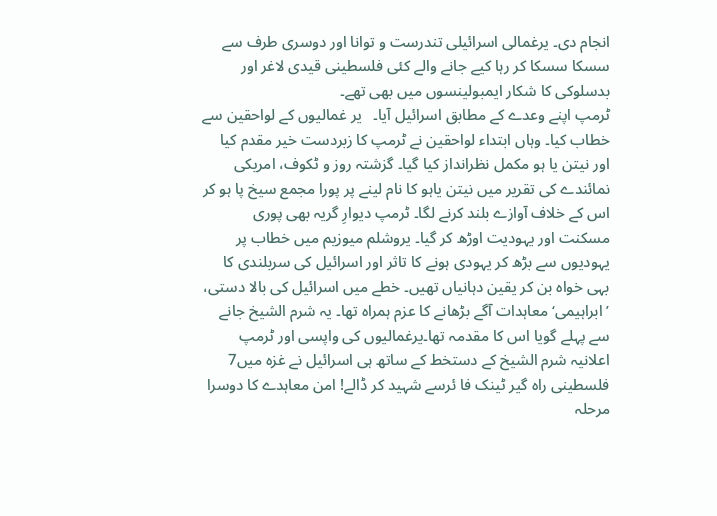انجام دی۔ یرغمالی اسرائیلی تندرست و توانا اور دوسری طرف سے سسکا سسکا کر رہا کیے جانے والے کئی فلسطینی قیدی لاغر اور بدسلوکی کا شکار ایمبولینسوں میں بھی تھے۔
ٹرمپ اپنے وعدے کے مطابق اسرائیل آیا۔   یر غمالیوں کے لواحقین سے خطاب کیا۔ وہاں ابتداء لواحقین نے ٹرمپ کا زبردست خیر مقدم کیا اور نیتن یا ہو مکمل نظرانداز کیا گیا۔ گزشتہ روز و ٹکوف، امریکی نمائندے کی تقریر میں نیتن یاہو کا نام لینے پر پورا مجمع سیخ پا ہو کر اس کے خلاف آوازے بلند کرنے لگا۔ ٹرمپ دیوارِ گریہ بھی پوری مسکنت اور یہودیت اوڑھ کر گیا۔ یروشلم میوزیم میں خطاب پر یہودیوں سے بڑھ کر یہودی ہونے کا تاثر اور اسرائیل کی سربلندی کا بہی خواہ بن کر یقین دہانیاں تھیں۔ خطے میں اسرائیل کی بالا دستی، ’ابراہیمی‘ معاہدات آگے بڑھانے کا عزم ہمراہ تھا۔ یہ شرم الشیخ جانے سے پہلے گویا اس کا مقدمہ تھا۔یرغمالیوں کی واپسی اور ٹرمپ اعلانیہ شرم الشیخ کے دستخط کے ساتھ ہی اسرائیل نے غزہ میں7 فلسطینی راہ گیر ٹینک فا ئرسے شہید کر ڈالے! امن معاہدے کا دوسرا مرحلہ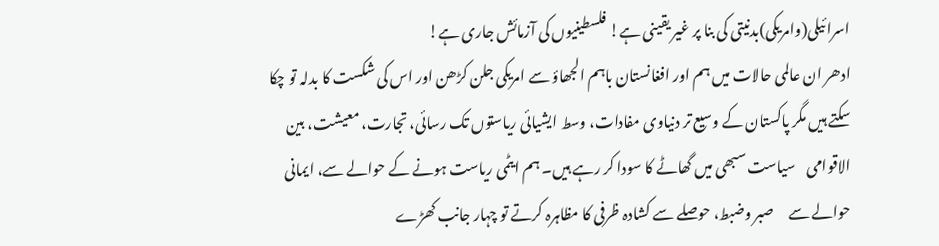اسرائیلی(وامریکی)بدنیتی کی بنا پر غیر یقینی ہے! فلسطینیوں کی آزمائش جاری ہے!
ادھر ان عالمی حالات میں ہم اور افغانستان باہم الجھاؤ سے امریکی جلن کڑھن اور اس کی شکست کا بدلہ تو چکا سکتے ہیں مگر پاکستان کے وسیع تر دنیاوی مفادات، وسط ایشیائی ریاستوں تک رسائی، تجارت، معیشت، بین الاقوامی    سیاست سبھی میں گھاٹے کا سودا کر رہے ہیں۔ ہم ایٹمی ریاست ہونے کے حوالے سے، ایمانی حوالے سے     صبر وضبط، حوصلے سے کشادہ ظرفی کا مظاہرہ کرتے تو چہار جانب کھڑے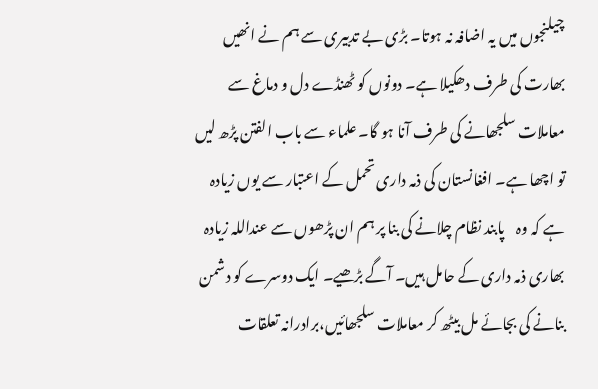چیلنجوں میں یہ اضافہ نہ ہوتا۔ بڑی بے تدبیری سے ہم نے انھیں بھارت کی طرف دھکیلا ہے۔ دونوں کو ٹھنڈے دل و دماغ سے معاملات سلجھانے کی طرف آنا ہو گا۔ علماء سے باب الفتن پڑھ لیں تو اچھا ہے۔ افغانستان کی ذمہ داری تحمل کے اعتبار سے یوں زیادہ ہے کہ وہ    پابند نظام چلانے کی بنا پر ہم ان پڑھوں سے عنداللہ زیادہ بھاری ذمہ داری کے حامل ہیں۔ آگے بڑھیے۔ ایک دوسرے کو دشمن بنانے کی بجائے مل بیٹھ کر معاملات سلجھائیں،برادرانہ تعلقات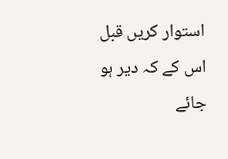استوار کریں قبل اس کے کہ دیر ہو جائے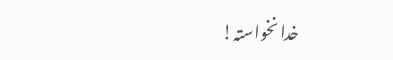خدا نخواستہ!